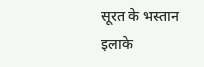सूरत के भस्तान इलाके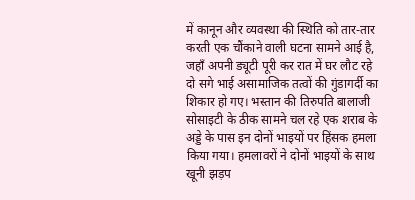में कानून और व्यवस्था की स्थिति को तार-तार करती एक चौंकाने वाली घटना सामने आई है, जहाँ अपनी ड्यूटी पूरी कर रात में घर लौट रहे दो सगे भाई असामाजिक तत्वों की गुंडागर्दी का शिकार हो गए। भस्तान की तिरुपति बालाजी सोसाइटी के ठीक सामने चल रहे एक शराब के अड्डे के पास इन दोनों भाइयों पर हिंसक हमला किया गया। हमलावरों ने दोनों भाइयों के साथ खूनी झड़प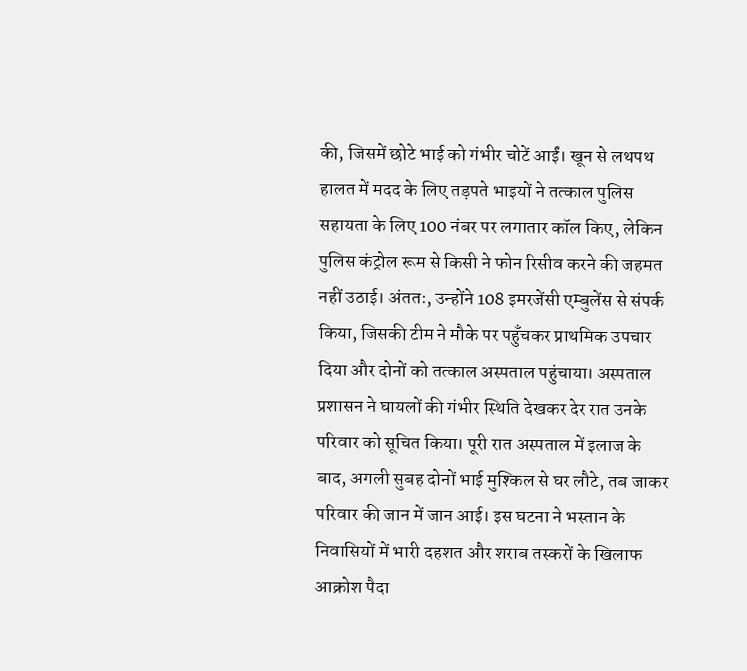की, जिसमें छोटे भाई को गंभीर चोटें आईं। खून से लथपथ हालत में मदद के लिए तड़पते भाइयों ने तत्काल पुलिस सहायता के लिए 100 नंबर पर लगातार कॉल किए, लेकिन पुलिस कंट्रोल रूम से किसी ने फोन रिसीव करने की जहमत नहीं उठाई। अंततः, उन्होंने 108 इमरजेंसी एम्बुलेंस से संपर्क किया, जिसकी टीम ने मौके पर पहुँचकर प्राथमिक उपचार दिया और दोनों को तत्काल अस्पताल पहुंचाया। अस्पताल प्रशासन ने घायलों की गंभीर स्थिति देखकर देर रात उनके परिवार को सूचित किया। पूरी रात अस्पताल में इलाज के बाद, अगली सुबह दोनों भाई मुश्किल से घर लौटे, तब जाकर परिवार की जान में जान आई। इस घटना ने भस्तान के निवासियों में भारी दहशत और शराब तस्करों के खिलाफ आक्रोश पैदा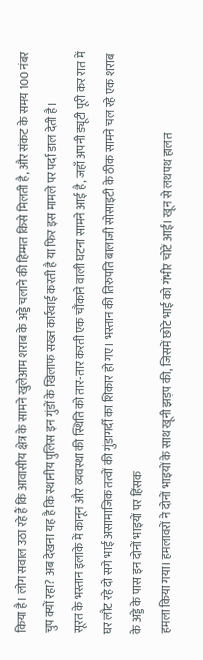किया है। लोग सवाल उठा रहे हैं कि आवासीय क्षेत्र के सामने खुलेआम शराब के अड्डे चलाने की हिम्मत किसे मिलती है, और संकट के समय 100 नंबर चुप क्यों रहा? अब देखना यह है कि स्थानीय पुलिस इन गुंडों के खिलाफ सख्त कार्रवाई करती है या फिर इस मामले पर पर्दा डाल देती है।
सूरत के भस्तान इलाके में कानून और व्यवस्था की स्थिति को तार-तार करती एक चौंकाने वाली घटना सामने आई है, जहाँ अपनी ड्यूटी पूरी कर रात में घर लौट रहे दो सगे भाई असामाजिक तत्वों की गुंडागर्दी का शिकार हो गए। भस्तान की तिरुपति बालाजी सोसाइटी के ठीक सामने चल रहे एक शराब के अड्डे के पास इन दोनों भाइयों पर हिंसक
हमला किया गया। हमलावरों ने दोनों भाइयों के साथ खूनी झड़प की, जिसमें छोटे भाई को गंभीर चोटें आईं। खून से लथपथ हालत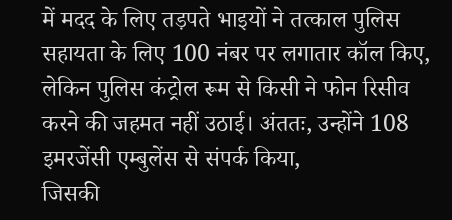में मदद के लिए तड़पते भाइयों ने तत्काल पुलिस सहायता के लिए 100 नंबर पर लगातार कॉल किए, लेकिन पुलिस कंट्रोल रूम से किसी ने फोन रिसीव करने की जहमत नहीं उठाई। अंततः, उन्होंने 108 इमरजेंसी एम्बुलेंस से संपर्क किया,
जिसकी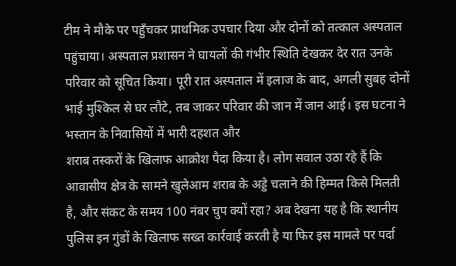टीम ने मौके पर पहुँचकर प्राथमिक उपचार दिया और दोनों को तत्काल अस्पताल पहुंचाया। अस्पताल प्रशासन ने घायलों की गंभीर स्थिति देखकर देर रात उनके परिवार को सूचित किया। पूरी रात अस्पताल में इलाज के बाद, अगली सुबह दोनों भाई मुश्किल से घर लौटे, तब जाकर परिवार की जान में जान आई। इस घटना ने भस्तान के निवासियों में भारी दहशत और
शराब तस्करों के खिलाफ आक्रोश पैदा किया है। लोग सवाल उठा रहे हैं कि आवासीय क्षेत्र के सामने खुलेआम शराब के अड्डे चलाने की हिम्मत किसे मिलती है, और संकट के समय 100 नंबर चुप क्यों रहा? अब देखना यह है कि स्थानीय पुलिस इन गुंडों के खिलाफ सख्त कार्रवाई करती है या फिर इस मामले पर पर्दा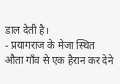डाल देती है।
- प्रयागराज के मेजा स्थित औता गाँव से एक हैरान कर देने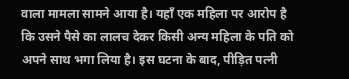वाला मामला सामने आया है। यहाँ एक महिला पर आरोप है कि उसने पैसे का लालच देकर किसी अन्य महिला के पति को अपने साथ भगा लिया है। इस घटना के बाद, पीड़ित पत्नी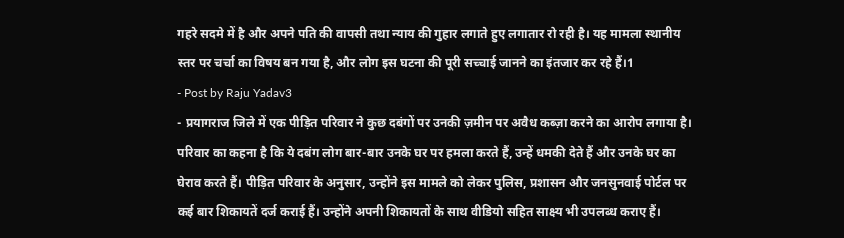गहरे सदमे में है और अपने पति की वापसी तथा न्याय की गुहार लगाते हुए लगातार रो रही है। यह मामला स्थानीय स्तर पर चर्चा का विषय बन गया है, और लोग इस घटना की पूरी सच्चाई जानने का इंतजार कर रहे हैं।1
- Post by Raju Yadav3
- प्रयागराज जिले में एक पीड़ित परिवार ने कुछ दबंगों पर उनकी ज़मीन पर अवैध कब्ज़ा करने का आरोप लगाया है। परिवार का कहना है कि ये दबंग लोग बार-बार उनके घर पर हमला करते हैं, उन्हें धमकी देते हैं और उनके घर का घेराव करते हैं। पीड़ित परिवार के अनुसार, उन्होंने इस मामले को लेकर पुलिस, प्रशासन और जनसुनवाई पोर्टल पर कई बार शिकायतें दर्ज कराई हैं। उन्होंने अपनी शिकायतों के साथ वीडियो सहित साक्ष्य भी उपलब्ध कराए हैं।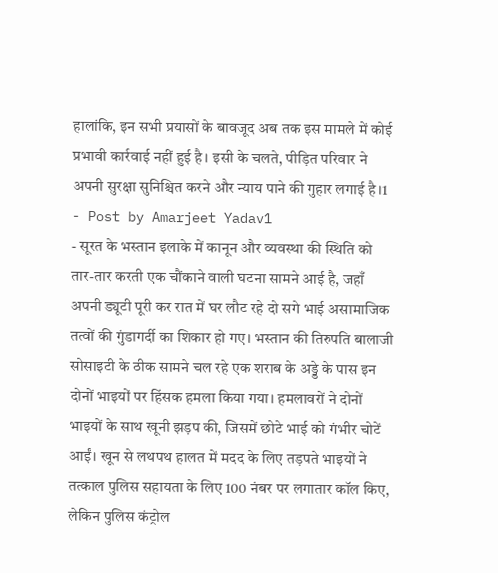हालांकि, इन सभी प्रयासों के बावजूद अब तक इस मामले में कोई प्रभावी कार्रवाई नहीं हुई है। इसी के चलते, पीड़ित परिवार ने अपनी सुरक्षा सुनिश्चित करने और न्याय पाने की गुहार लगाई है।1
- Post by Amarjeet Yadav1
- सूरत के भस्तान इलाके में कानून और व्यवस्था की स्थिति को तार-तार करती एक चौंकाने वाली घटना सामने आई है, जहाँ अपनी ड्यूटी पूरी कर रात में घर लौट रहे दो सगे भाई असामाजिक तत्वों की गुंडागर्दी का शिकार हो गए। भस्तान की तिरुपति बालाजी सोसाइटी के ठीक सामने चल रहे एक शराब के अड्डे के पास इन दोनों भाइयों पर हिंसक हमला किया गया। हमलावरों ने दोनों भाइयों के साथ खूनी झड़प की, जिसमें छोटे भाई को गंभीर चोटें आईं। खून से लथपथ हालत में मदद के लिए तड़पते भाइयों ने तत्काल पुलिस सहायता के लिए 100 नंबर पर लगातार कॉल किए, लेकिन पुलिस कंट्रोल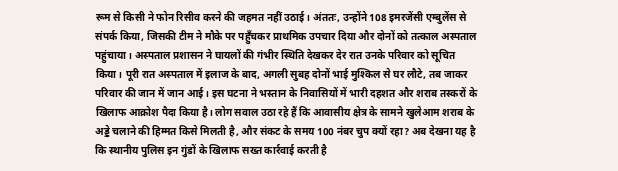रूम से किसी ने फोन रिसीव करने की जहमत नहीं उठाई। अंततः, उन्होंने 108 इमरजेंसी एम्बुलेंस से संपर्क किया, जिसकी टीम ने मौके पर पहुँचकर प्राथमिक उपचार दिया और दोनों को तत्काल अस्पताल पहुंचाया। अस्पताल प्रशासन ने घायलों की गंभीर स्थिति देखकर देर रात उनके परिवार को सूचित किया। पूरी रात अस्पताल में इलाज के बाद, अगली सुबह दोनों भाई मुश्किल से घर लौटे, तब जाकर परिवार की जान में जान आई। इस घटना ने भस्तान के निवासियों में भारी दहशत और शराब तस्करों के खिलाफ आक्रोश पैदा किया है। लोग सवाल उठा रहे हैं कि आवासीय क्षेत्र के सामने खुलेआम शराब के अड्डे चलाने की हिम्मत किसे मिलती है, और संकट के समय 100 नंबर चुप क्यों रहा? अब देखना यह है कि स्थानीय पुलिस इन गुंडों के खिलाफ सख्त कार्रवाई करती है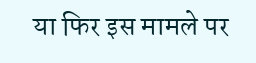या फिर इस मामले पर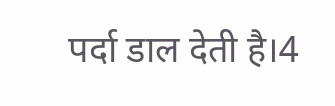पर्दा डाल देती है।4